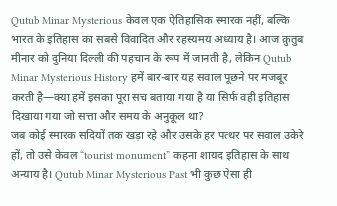Qutub Minar Mysterious केवल एक ऐतिहासिक स्मारक नहीं, बल्कि भारत के इतिहास का सबसे विवादित और रहस्यमय अध्याय है। आज क़ुतुब मीनार को दुनिया दिल्ली की पहचान के रूप में जानती है, लेकिन Qutub Minar Mysterious History हमें बार-बार यह सवाल पूछने पर मजबूर करती है—क्या हमें इसका पूरा सच बताया गया है या सिर्फ वही इतिहास दिखाया गया जो सत्ता और समय के अनुकूल था?
जब कोई स्मारक सदियों तक खड़ा रहे और उसके हर पत्थर पर सवाल उकेरे हों, तो उसे केवल “tourist monument” कहना शायद इतिहास के साथ अन्याय है। Qutub Minar Mysterious Past भी कुछ ऐसा ही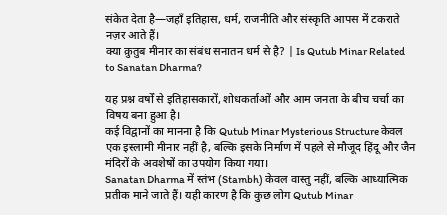संकेत देता है—जहाँ इतिहास, धर्म, राजनीति और संस्कृति आपस में टकराते नज़र आते हैं।
क्या क़ुतुब मीनार का संबंध सनातन धर्म से है? | Is Qutub Minar Related to Sanatan Dharma?

यह प्रश्न वर्षों से इतिहासकारों, शोधकर्ताओं और आम जनता के बीच चर्चा का विषय बना हुआ है।
कई विद्वानों का मानना है कि Qutub Minar Mysterious Structure केवल एक इस्लामी मीनार नहीं है, बल्कि इसके निर्माण में पहले से मौजूद हिंदू और जैन मंदिरों के अवशेषों का उपयोग किया गया।
Sanatan Dharma में स्तंभ (Stambh) केवल वास्तु नहीं, बल्कि आध्यात्मिक प्रतीक माने जाते हैं। यही कारण है कि कुछ लोग Qutub Minar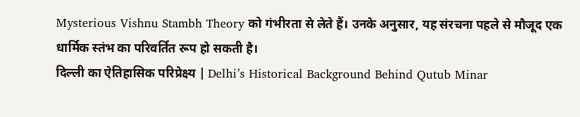Mysterious Vishnu Stambh Theory को गंभीरता से लेते हैं। उनके अनुसार, यह संरचना पहले से मौजूद एक धार्मिक स्तंभ का परिवर्तित रूप हो सकती है।
दिल्ली का ऐतिहासिक परिप्रेक्ष्य | Delhi’s Historical Background Behind Qutub Minar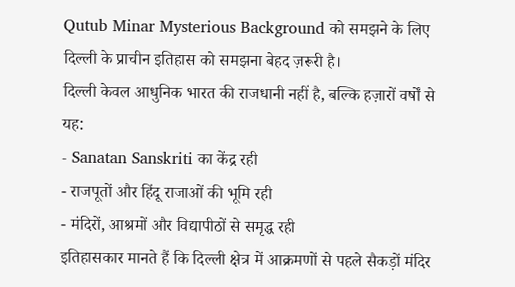Qutub Minar Mysterious Background को समझने के लिए दिल्ली के प्राचीन इतिहास को समझना बेहद ज़रूरी है।
दिल्ली केवल आधुनिक भारत की राजधानी नहीं है, बल्कि हज़ारों वर्षों से यह:
- Sanatan Sanskriti का केंद्र रही
- राजपूतों और हिंदू राजाओं की भूमि रही
- मंदिरों, आश्रमों और विद्यापीठों से समृद्ध रही
इतिहासकार मानते हैं कि दिल्ली क्षेत्र में आक्रमणों से पहले सैकड़ों मंदिर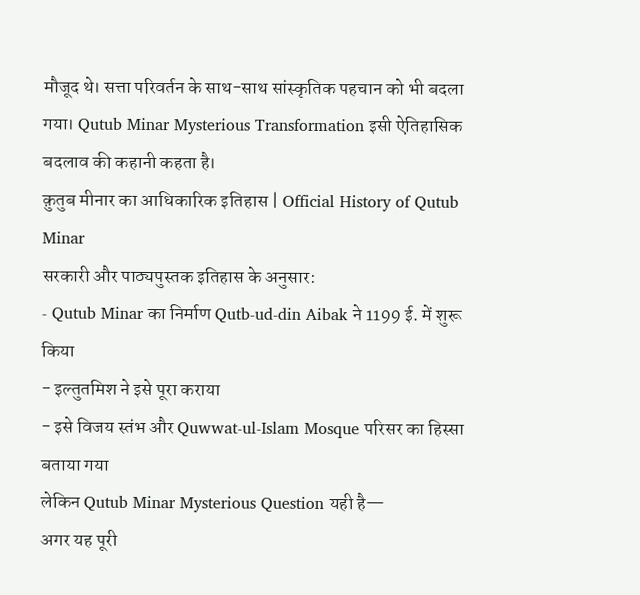मौजूद थे। सत्ता परिवर्तन के साथ-साथ सांस्कृतिक पहचान को भी बदला गया। Qutub Minar Mysterious Transformation इसी ऐतिहासिक बदलाव की कहानी कहता है।
क़ुतुब मीनार का आधिकारिक इतिहास | Official History of Qutub Minar
सरकारी और पाठ्यपुस्तक इतिहास के अनुसार:
- Qutub Minar का निर्माण Qutb-ud-din Aibak ने 1199 ई. में शुरू किया
- इल्तुतमिश ने इसे पूरा कराया
- इसे विजय स्तंभ और Quwwat-ul-Islam Mosque परिसर का हिस्सा बताया गया
लेकिन Qutub Minar Mysterious Question यही है—
अगर यह पूरी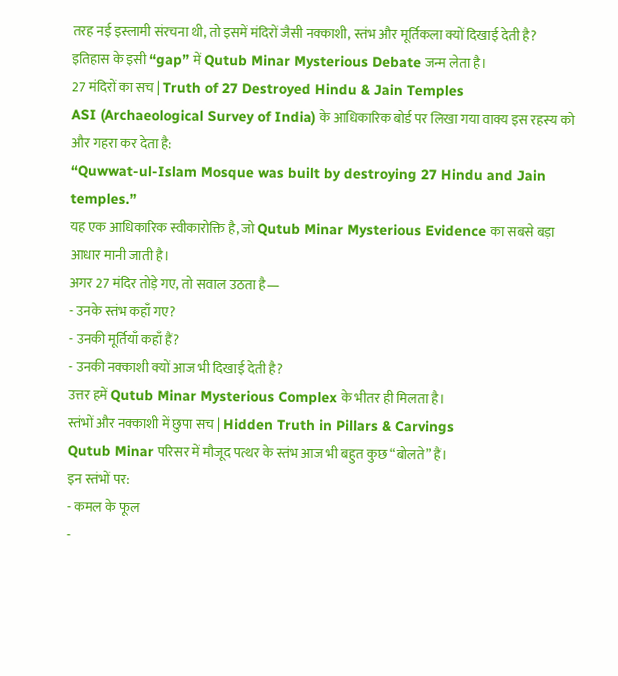तरह नई इस्लामी संरचना थी, तो इसमें मंदिरों जैसी नक्काशी, स्तंभ और मूर्तिकला क्यों दिखाई देती है?
इतिहास के इसी “gap” में Qutub Minar Mysterious Debate जन्म लेता है।
27 मंदिरों का सच | Truth of 27 Destroyed Hindu & Jain Temples
ASI (Archaeological Survey of India) के आधिकारिक बोर्ड पर लिखा गया वाक्य इस रहस्य को और गहरा कर देता है:
“Quwwat-ul-Islam Mosque was built by destroying 27 Hindu and Jain temples.”
यह एक आधिकारिक स्वीकारोक्ति है, जो Qutub Minar Mysterious Evidence का सबसे बड़ा आधार मानी जाती है।
अगर 27 मंदिर तोड़े गए, तो सवाल उठता है—
- उनके स्तंभ कहाँ गए?
- उनकी मूर्तियाँ कहाँ हैं?
- उनकी नक्काशी क्यों आज भी दिखाई देती है?
उत्तर हमें Qutub Minar Mysterious Complex के भीतर ही मिलता है।
स्तंभों और नक्काशी में छुपा सच | Hidden Truth in Pillars & Carvings
Qutub Minar परिसर में मौजूद पत्थर के स्तंभ आज भी बहुत कुछ “बोलते” हैं।
इन स्तंभों पर:
- कमल के फूल
-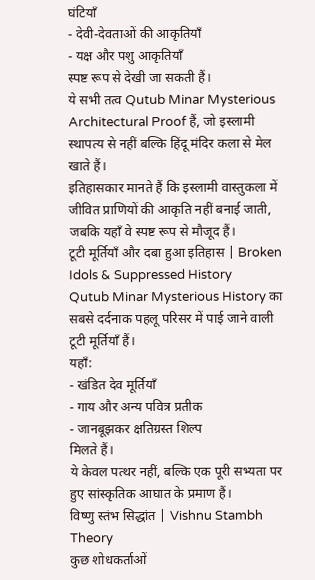घंटियाँ
- देवी-देवताओं की आकृतियाँ
- यक्ष और पशु आकृतियाँ
स्पष्ट रूप से देखी जा सकती हैं।
ये सभी तत्व Qutub Minar Mysterious Architectural Proof हैं, जो इस्लामी स्थापत्य से नहीं बल्कि हिंदू मंदिर कला से मेल खाते हैं।
इतिहासकार मानते हैं कि इस्लामी वास्तुकला में जीवित प्राणियों की आकृति नहीं बनाई जाती, जबकि यहाँ वे स्पष्ट रूप से मौजूद हैं।
टूटी मूर्तियाँ और दबा हुआ इतिहास | Broken Idols & Suppressed History
Qutub Minar Mysterious History का सबसे दर्दनाक पहलू परिसर में पाई जाने वाली टूटी मूर्तियाँ हैं।
यहाँ:
- खंडित देव मूर्तियाँ
- गाय और अन्य पवित्र प्रतीक
- जानबूझकर क्षतिग्रस्त शिल्प
मिलते हैं।
ये केवल पत्थर नहीं, बल्कि एक पूरी सभ्यता पर हुए सांस्कृतिक आघात के प्रमाण हैं।
विष्णु स्तंभ सिद्धांत | Vishnu Stambh Theory
कुछ शोधकर्ताओं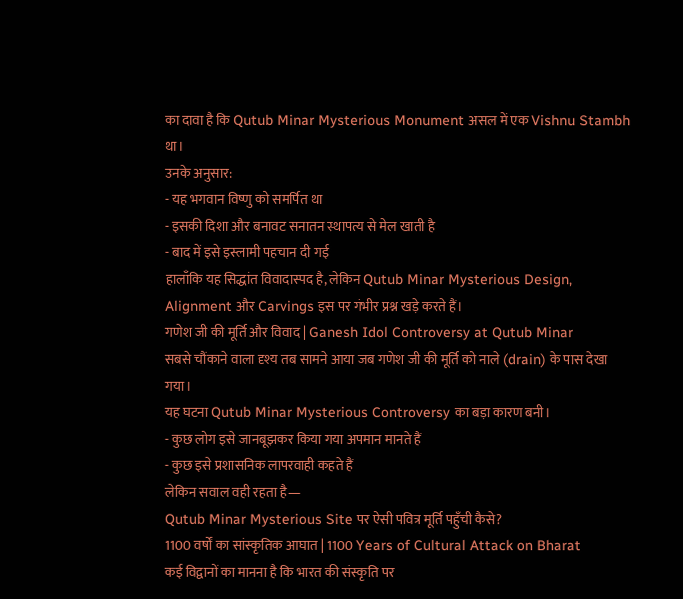का दावा है कि Qutub Minar Mysterious Monument असल में एक Vishnu Stambh था।
उनके अनुसार:
- यह भगवान विष्णु को समर्पित था
- इसकी दिशा और बनावट सनातन स्थापत्य से मेल खाती है
- बाद में इसे इस्लामी पहचान दी गई
हालाँकि यह सिद्धांत विवादास्पद है, लेकिन Qutub Minar Mysterious Design, Alignment और Carvings इस पर गंभीर प्रश्न खड़े करते हैं।
गणेश जी की मूर्ति और विवाद | Ganesh Idol Controversy at Qutub Minar
सबसे चौंकाने वाला दृश्य तब सामने आया जब गणेश जी की मूर्ति को नाले (drain) के पास देखा गया।
यह घटना Qutub Minar Mysterious Controversy का बड़ा कारण बनी।
- कुछ लोग इसे जानबूझकर किया गया अपमान मानते हैं
- कुछ इसे प्रशासनिक लापरवाही कहते हैं
लेकिन सवाल वही रहता है—
Qutub Minar Mysterious Site पर ऐसी पवित्र मूर्ति पहुँची कैसे?
1100 वर्षों का सांस्कृतिक आघात | 1100 Years of Cultural Attack on Bharat
कई विद्वानों का मानना है कि भारत की संस्कृति पर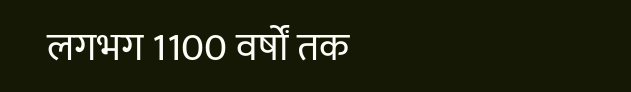लगभग 1100 वर्षों तक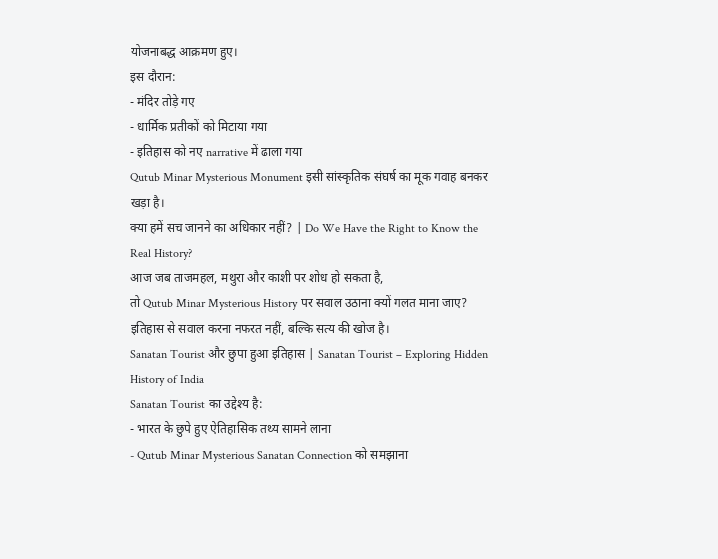योजनाबद्ध आक्रमण हुए।
इस दौरान:
- मंदिर तोड़े गए
- धार्मिक प्रतीकों को मिटाया गया
- इतिहास को नए narrative में ढाला गया
Qutub Minar Mysterious Monument इसी सांस्कृतिक संघर्ष का मूक गवाह बनकर खड़ा है।
क्या हमें सच जानने का अधिकार नहीं? | Do We Have the Right to Know the Real History?
आज जब ताजमहल, मथुरा और काशी पर शोध हो सकता है,
तो Qutub Minar Mysterious History पर सवाल उठाना क्यों गलत माना जाए?
इतिहास से सवाल करना नफरत नहीं, बल्कि सत्य की खोज है।
Sanatan Tourist और छुपा हुआ इतिहास | Sanatan Tourist – Exploring Hidden History of India
Sanatan Tourist का उद्देश्य है:
- भारत के छुपे हुए ऐतिहासिक तथ्य सामने लाना
- Qutub Minar Mysterious Sanatan Connection को समझाना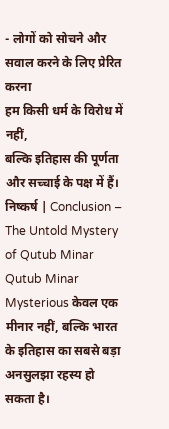- लोगों को सोचने और सवाल करने के लिए प्रेरित करना
हम किसी धर्म के विरोध में नहीं,
बल्कि इतिहास की पूर्णता और सच्चाई के पक्ष में हैं।
निष्कर्ष | Conclusion – The Untold Mystery of Qutub Minar
Qutub Minar Mysterious केवल एक मीनार नहीं, बल्कि भारत के इतिहास का सबसे बड़ा अनसुलझा रहस्य हो सकता है।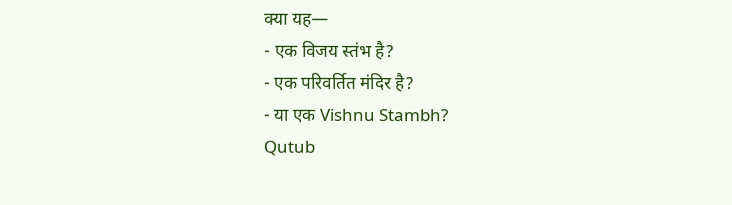क्या यह—
- एक विजय स्तंभ है?
- एक परिवर्तित मंदिर है?
- या एक Vishnu Stambh?
Qutub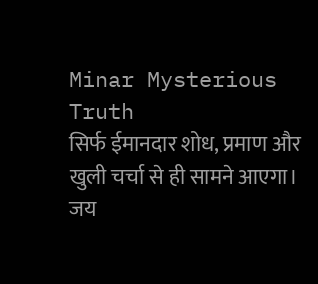Minar Mysterious Truth
सिर्फ ईमानदार शोध, प्रमाण और खुली चर्चा से ही सामने आएगा।
जय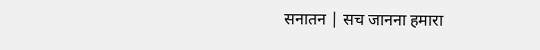सनातन | सच जानना हमारा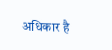अधिकार है